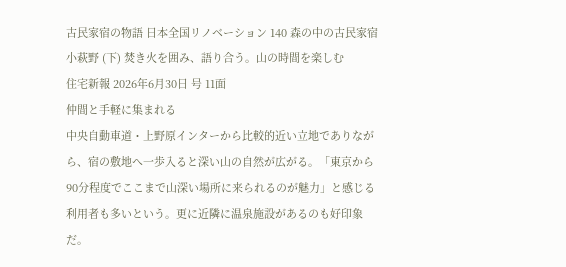古民家宿の物語 日本全国リノベーション 140 森の中の古民家宿小萩野 (下) 焚き火を囲み、語り合う。山の時間を楽しむ
住宅新報 2026年6月30日 号 11面
仲間と手軽に集まれる
中央自動車道・上野原インターから比較的近い立地でありながら、宿の敷地へ一歩入ると深い山の自然が広がる。「東京から90分程度でここまで山深い場所に来られるのが魅力」と感じる利用者も多いという。更に近隣に温泉施設があるのも好印象だ。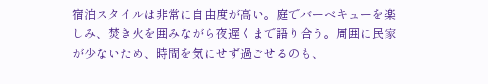宿泊スタイルは非常に自由度が高い。庭でバーベキューを楽しみ、焚き火を囲みながら夜遅くまで語り合う。周囲に民家が少ないため、時間を気にせず過ごせるのも、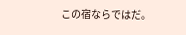この宿ならではだ。